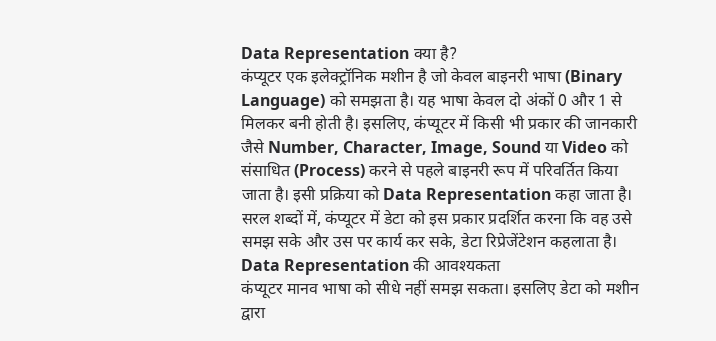Data Representation क्या है?
कंप्यूटर एक इलेक्ट्रॉनिक मशीन है जो केवल बाइनरी भाषा (Binary Language) को समझता है। यह भाषा केवल दो अंकों 0 और 1 से मिलकर बनी होती है। इसलिए, कंप्यूटर में किसी भी प्रकार की जानकारी जैसे Number, Character, Image, Sound या Video को संसाधित (Process) करने से पहले बाइनरी रूप में परिवर्तित किया जाता है। इसी प्रक्रिया को Data Representation कहा जाता है।
सरल शब्दों में, कंप्यूटर में डेटा को इस प्रकार प्रदर्शित करना कि वह उसे समझ सके और उस पर कार्य कर सके, डेटा रिप्रेजेंटेशन कहलाता है।
Data Representation की आवश्यकता
कंप्यूटर मानव भाषा को सीधे नहीं समझ सकता। इसलिए डेटा को मशीन द्वारा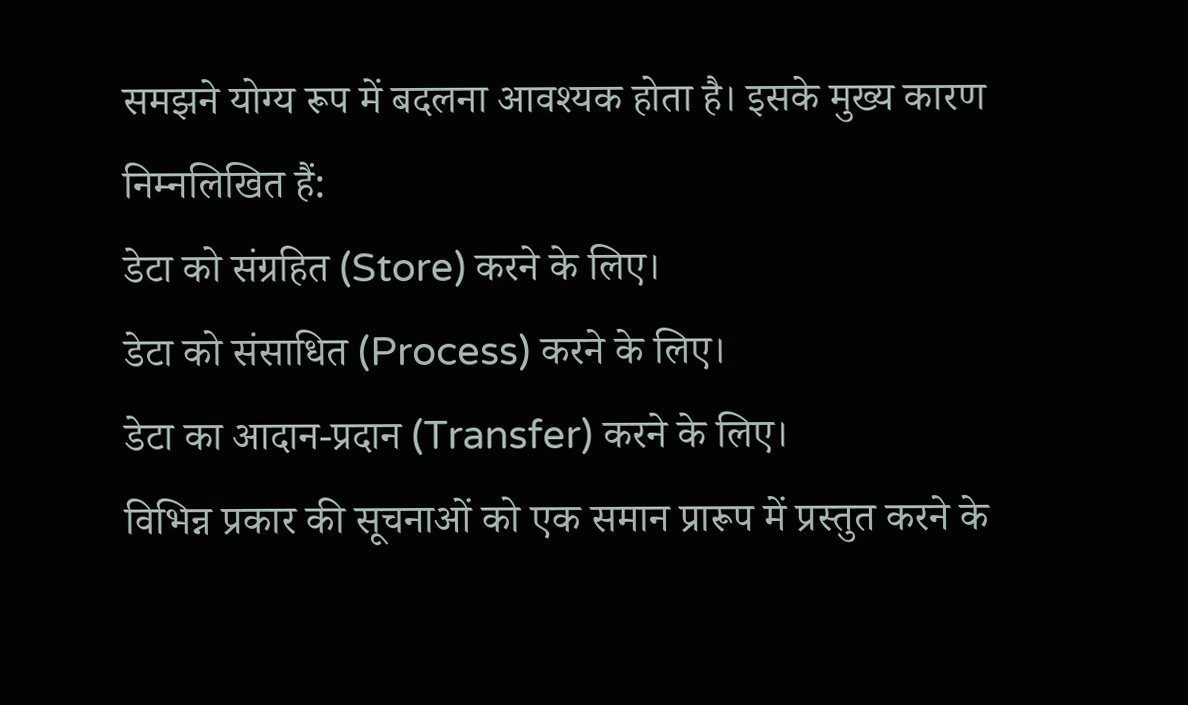समझने योग्य रूप में बदलना आवश्यक होता है। इसके मुख्य कारण निम्नलिखित हैं:
डेटा को संग्रहित (Store) करने के लिए।
डेटा को संसाधित (Process) करने के लिए।
डेटा का आदान-प्रदान (Transfer) करने के लिए।
विभिन्न प्रकार की सूचनाओं को एक समान प्रारूप में प्रस्तुत करने के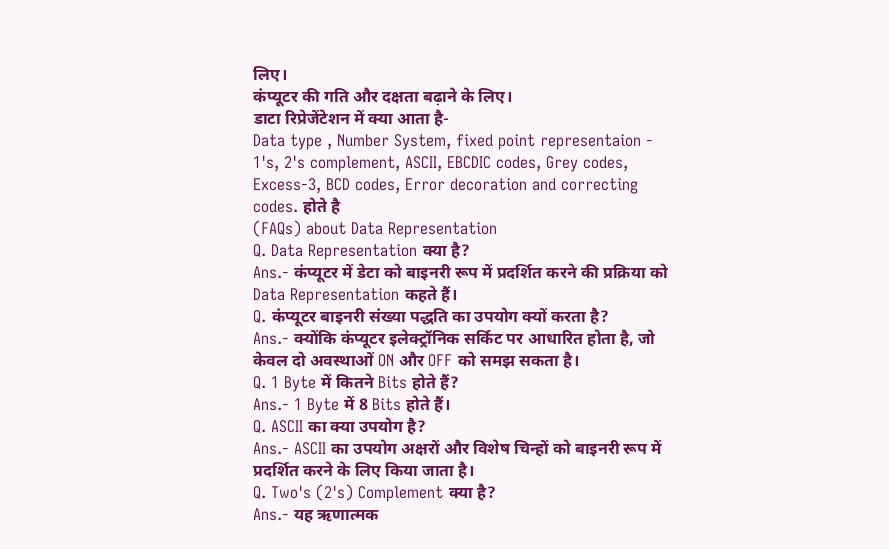लिए।
कंप्यूटर की गति और दक्षता बढ़ाने के लिए।
डाटा रिप्रेजेंटेशन में क्या आता है-
Data type , Number System, fixed point representaion - 1's, 2's complement, ASCII, EBCDIC codes, Grey codes, Excess-3, BCD codes, Error decoration and correcting codes. होते है
(FAQs) about Data Representation
Q. Data Representation क्या है?
Ans.- कंप्यूटर में डेटा को बाइनरी रूप में प्रदर्शित करने की प्रक्रिया को Data Representation कहते हैं।
Q. कंप्यूटर बाइनरी संख्या पद्धति का उपयोग क्यों करता है?
Ans.- क्योंकि कंप्यूटर इलेक्ट्रॉनिक सर्किट पर आधारित होता है, जो केवल दो अवस्थाओं ON और OFF को समझ सकता है।
Q. 1 Byte में कितने Bits होते हैं?
Ans.- 1 Byte में 8 Bits होते हैं।
Q. ASCII का क्या उपयोग है?
Ans.- ASCII का उपयोग अक्षरों और विशेष चिन्हों को बाइनरी रूप में प्रदर्शित करने के लिए किया जाता है।
Q. Two's (2's) Complement क्या है?
Ans.- यह ऋणात्मक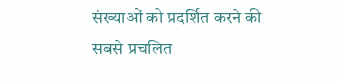संख्याओं को प्रदर्शित करने की सबसे प्रचलित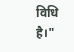विधि है।"